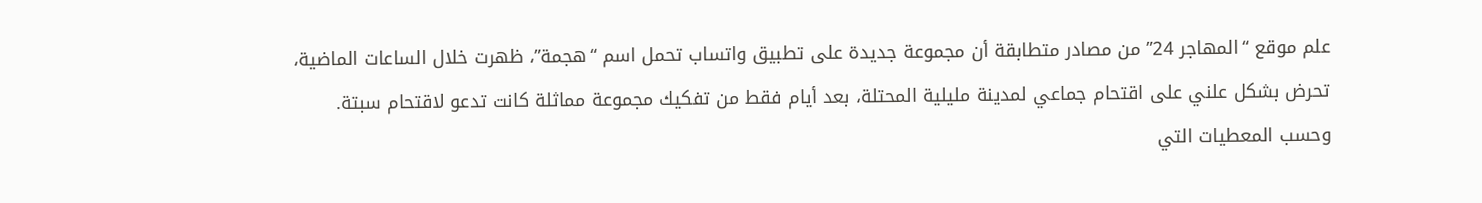علم موقع “المهاجر 24” من مصادر متطابقة أن مجموعة جديدة على تطبيق واتساب تحمل اسم “هجمة”، ظهرت خلال الساعات الماضية، تحرض بشكل علني على اقتحام جماعي لمدينة مليلية المحتلة، بعد أيام فقط من تفكيك مجموعة مماثلة كانت تدعو لاقتحام سبتة.
وحسب المعطيات التي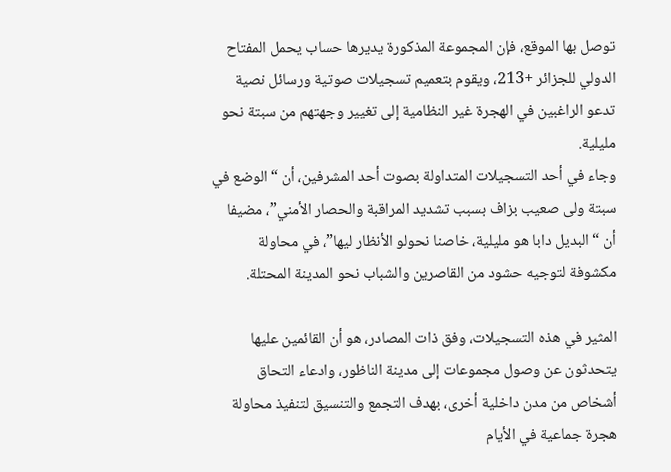توصل بها الموقع، فإن المجموعة المذكورة يديرها حساب يحمل المفتاح الدولي للجزائر +213، ويقوم بتعميم تسجيلات صوتية ورسائل نصية تدعو الراغبين في الهجرة غير النظامية إلى تغيير وجهتهم من سبتة نحو مليلية.
وجاء في أحد التسجيلات المتداولة بصوت أحد المشرفين، أن “الوضع في سبتة ولى صعيب بزاف بسبب تشديد المراقبة والحصار الأمني”، مضيفا أن “البديل دابا هو مليلية، خاصنا نحولو الأنظار ليها”، في محاولة مكشوفة لتوجيه حشود من القاصرين والشباب نحو المدينة المحتلة.

المثير في هذه التسجيلات، وفق ذات المصادر، هو أن القائمين عليها يتحدثون عن وصول مجموعات إلى مدينة الناظور، وادعاء التحاق أشخاص من مدن داخلية أخرى، بهدف التجمع والتنسيق لتنفيذ محاولة هجرة جماعية في الأيام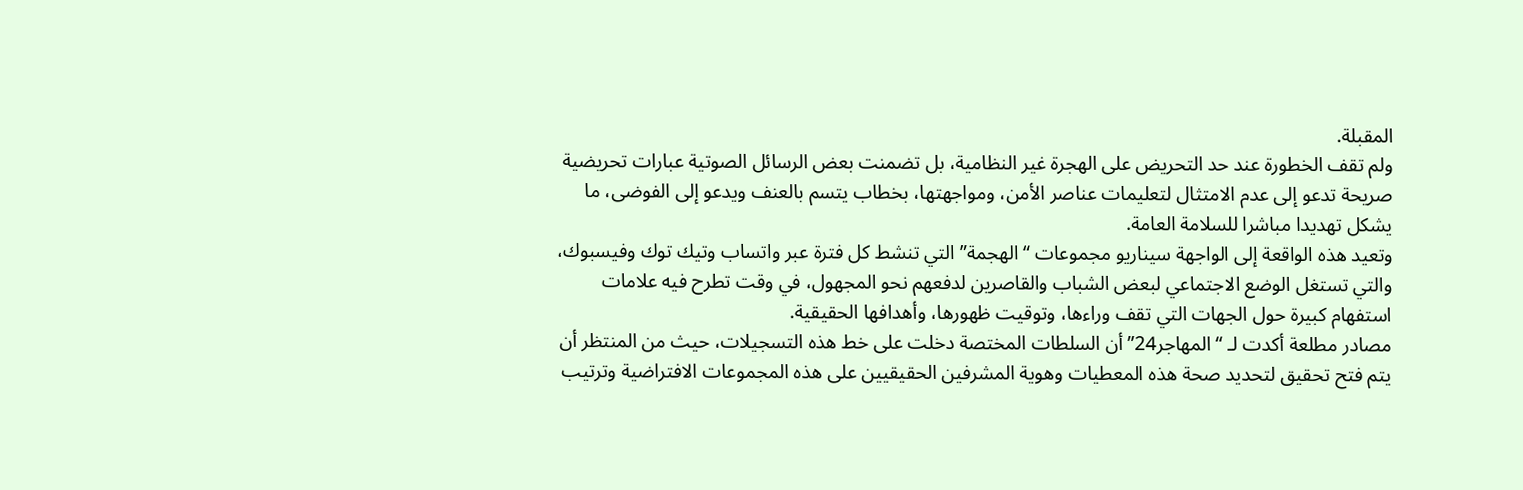المقبلة.
ولم تقف الخطورة عند حد التحريض على الهجرة غير النظامية، بل تضمنت بعض الرسائل الصوتية عبارات تحريضية صريحة تدعو إلى عدم الامتثال لتعليمات عناصر الأمن، ومواجهتها، بخطاب يتسم بالعنف ويدعو إلى الفوضى، ما يشكل تهديدا مباشرا للسلامة العامة.
وتعيد هذه الواقعة إلى الواجهة سيناريو مجموعات “الهجمة” التي تنشط كل فترة عبر واتساب وتيك توك وفيسبوك، والتي تستغل الوضع الاجتماعي لبعض الشباب والقاصرين لدفعهم نحو المجهول، في وقت تطرح فيه علامات استفهام كبيرة حول الجهات التي تقف وراءها، وتوقيت ظهورها، وأهدافها الحقيقية.
مصادر مطلعة أكدت لـ “المهاجر24” أن السلطات المختصة دخلت على خط هذه التسجيلات، حيث من المنتظر أن يتم فتح تحقيق لتحديد صحة هذه المعطيات وهوية المشرفين الحقيقيين على هذه المجموعات الافتراضية وترتيب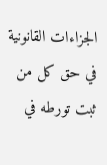الجزاءات القانونية في حق كل من ثبت تورطه في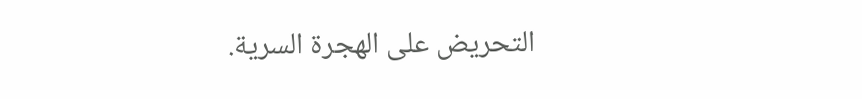التحريض على الهجرة السرية.